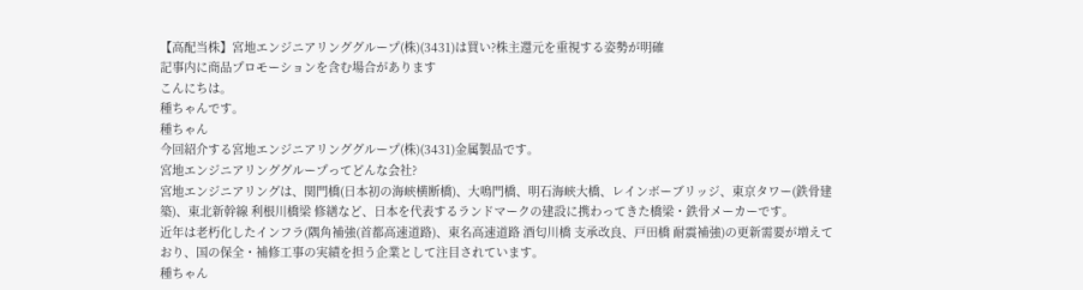【高配当株】宮地エンジニアリンググループ(株)(3431)は買い?株主還元を重視する姿勢が明確
記事内に商品プロモーションを含む場合があります
こんにちは。
種ちゃんです。
種ちゃん
今回紹介する宮地エンジニアリンググループ(株)(3431)金属製品です。
宮地エンジニアリンググループってどんな会社?
宮地エンジニアリングは、関門橋(日本初の海峡横断橋)、大鳴門橋、明石海峡大橋、レインボーブリッジ、東京タワー(鉄骨建築)、東北新幹線 利根川橋梁 修繕など、日本を代表するランドマークの建設に携わってきた橋梁・鉄骨メーカーです。
近年は老朽化したインフラ(隅角補強(首都高速道路)、東名高速道路 酒匂川橋 支承改良、戸田橋 耐震補強)の更新需要が増えており、国の保全・補修工事の実績を担う企業として注目されています。
種ちゃん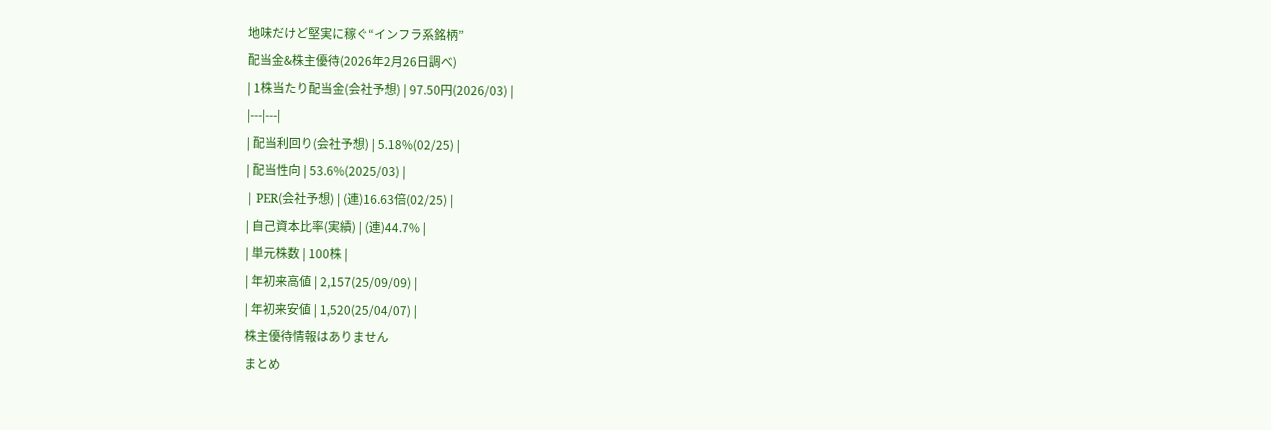地味だけど堅実に稼ぐ“インフラ系銘柄”
配当金&株主優待(2026年2月26日調べ)
| 1株当たり配当金(会社予想) | 97.50円(2026/03) |
|---|---|
| 配当利回り(会社予想) | 5.18%(02/25) |
| 配当性向 | 53.6%(2025/03) |
| PER(会社予想) | (連)16.63倍(02/25) |
| 自己資本比率(実績) | (連)44.7% |
| 単元株数 | 100株 |
| 年初来高値 | 2,157(25/09/09) |
| 年初来安値 | 1,520(25/04/07) |
株主優待情報はありません
まとめ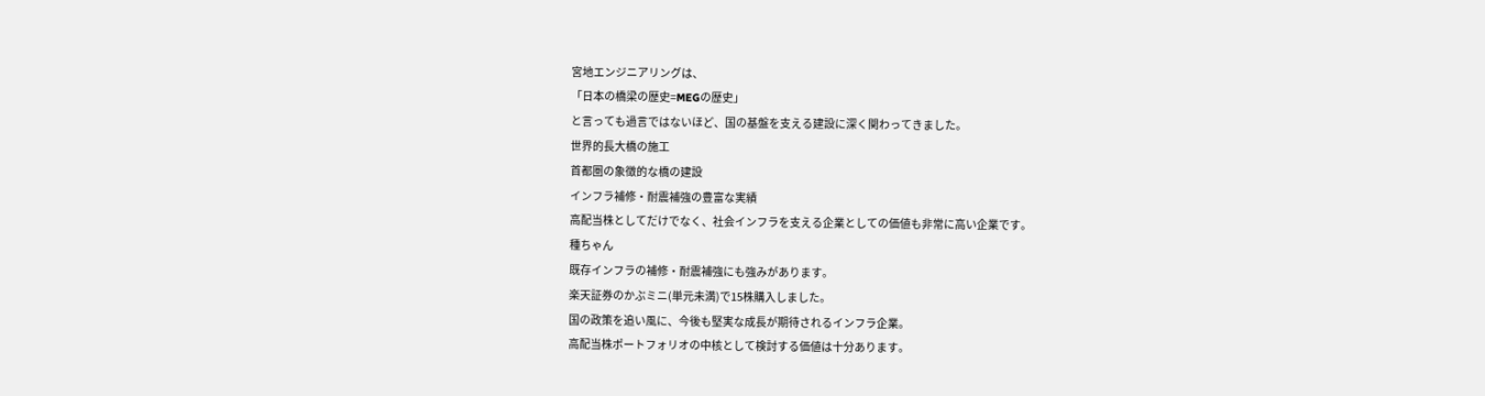宮地エンジニアリングは、
「日本の橋梁の歴史=MEGの歴史」
と言っても過言ではないほど、国の基盤を支える建設に深く関わってきました。
世界的長大橋の施工
首都圏の象徴的な橋の建設
インフラ補修・耐震補強の豊富な実績
高配当株としてだけでなく、社会インフラを支える企業としての価値も非常に高い企業です。
種ちゃん
既存インフラの補修・耐震補強にも強みがあります。
楽天証券のかぶミニ(単元未満)で15株購入しました。
国の政策を追い風に、今後も堅実な成長が期待されるインフラ企業。
高配当株ポートフォリオの中核として検討する価値は十分あります。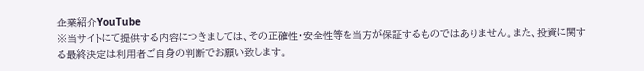企業紹介YouTube
※当サイトにて提供する内容につきましては、その正確性・安全性等を当方が保証するものではありません。また、投資に関する最終決定は利用者ご自身の判断でお願い致します。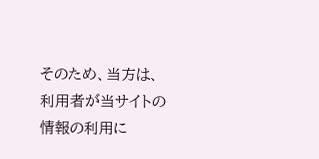そのため、当方は、利用者が当サイトの情報の利用に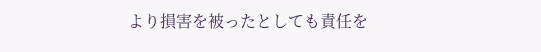より損害を被ったとしても責任を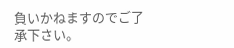負いかねますのでご了承下さい。